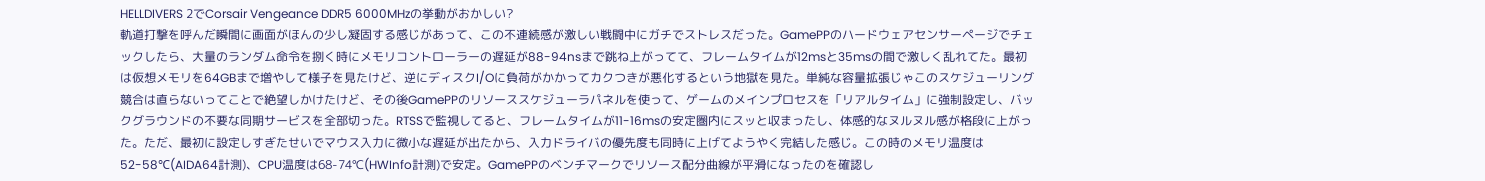HELLDIVERS 2でCorsair Vengeance DDR5 6000MHzの挙動がおかしい?
軌道打撃を呼んだ瞬間に画面がほんの少し凝固する感じがあって、この不連続感が激しい戦闘中にガチでストレスだった。GamePPのハードウェアセンサーページでチェックしたら、大量のランダム命令を捌く時にメモリコントローラーの遅延が88-94nsまで跳ね上がってて、フレームタイムが12msと35msの間で激しく乱れてた。最初は仮想メモリを64GBまで増やして様子を見たけど、逆にディスクI/Oに負荷がかかってカクつきが悪化するという地獄を見た。単純な容量拡張じゃこのスケジューリング競合は直らないってことで絶望しかけたけど、その後GamePPのリソーススケジューラパネルを使って、ゲームのメインプロセスを「リアルタイム」に強制設定し、バックグラウンドの不要な同期サービスを全部切った。RTSSで監視してると、フレームタイムが11-16msの安定圏内にスッと収まったし、体感的なヌルヌル感が格段に上がった。ただ、最初に設定しすぎたせいでマウス入力に微小な遅延が出たから、入力ドライバの優先度も同時に上げてようやく完結した感じ。この時のメモリ温度は52-58℃(AIDA64計測)、CPU温度は68-74℃(HWInfo計測)で安定。GamePPのベンチマークでリソース配分曲線が平滑になったのを確認し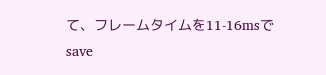て、フレームタイムを11-16msでsave